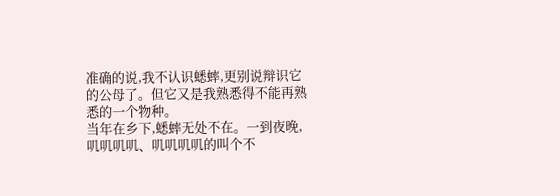准确的说,我不认识蟋蟀,更别说辩识它的公母了。但它又是我熟悉得不能再熟悉的一个物种。
当年在乡下,蟋蟀无处不在。一到夜晚,叽叽叽叽、叽叽叽叽的叫个不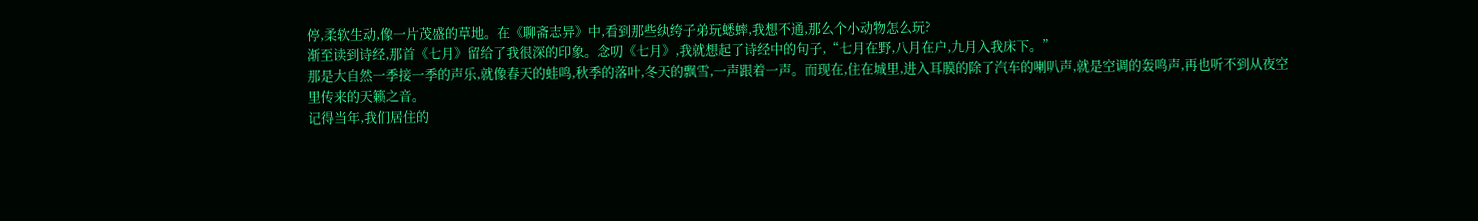停,柔软生动,像一片茂盛的草地。在《聊斋志异》中,看到那些纨绔子弟玩蟋蟀,我想不通,那么个小动物怎么玩?
渐至读到诗经,那首《七月》留给了我很深的印象。念叨《七月》,我就想起了诗经中的句子,“七月在野,八月在户,九月入我床下。”
那是大自然一季接一季的声乐,就像春天的蛙鸣,秋季的落叶,冬天的飘雪,一声跟着一声。而现在,住在城里,进入耳膜的除了汽车的喇叭声,就是空调的轰鸣声,再也听不到从夜空里传来的天籁之音。
记得当年,我们居住的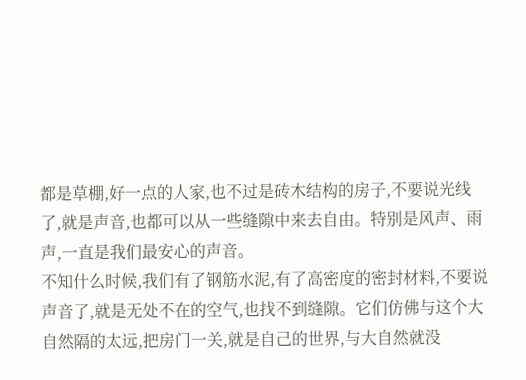都是草棚,好一点的人家,也不过是砖木结构的房子,不要说光线了,就是声音,也都可以从一些缝隙中来去自由。特别是风声、雨声,一直是我们最安心的声音。
不知什么时候,我们有了钢筋水泥,有了高密度的密封材料,不要说声音了,就是无处不在的空气,也找不到缝隙。它们仿佛与这个大自然隔的太远,把房门一关,就是自己的世界,与大自然就没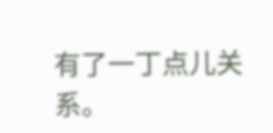有了一丁点儿关系。